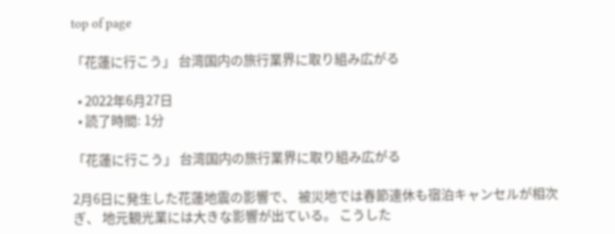top of page

「花蓮に行こう」 台湾国内の旅行業界に取り組み広がる

  • 2022年6月27日
  • 読了時間: 1分

「花蓮に行こう」 台湾国内の旅行業界に取り組み広がる

2月6日に発生した花蓮地震の影響で、 被災地では春節連休も宿泊キャンセルが相次ぎ、 地元観光業には大きな影響が出ている。 こうした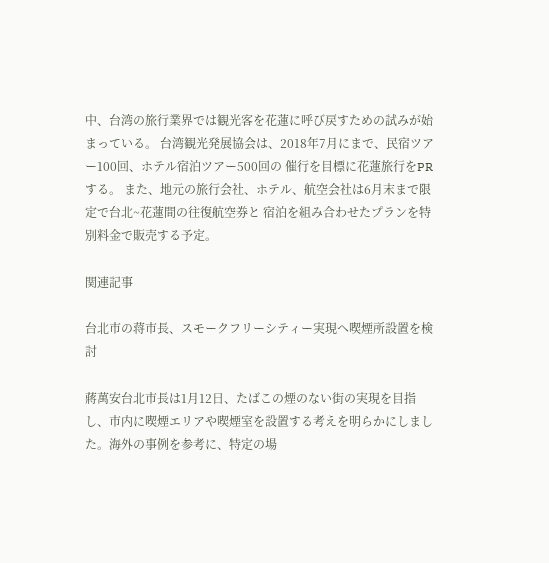中、台湾の旅行業界では観光客を花蓮に呼び戻すための試みが始まっている。 台湾観光発展協会は、2018年7月にまで、民宿ツアー100回、ホテル宿泊ツアー500回の 催行を目標に花蓮旅行をPRする。 また、地元の旅行会社、ホテル、航空会社は6月末まで限定で台北~花蓮間の往復航空券と 宿泊を組み合わせたプランを特別料金で販売する予定。

関連記事

台北市の蒋市長、スモークフリーシティー実現へ喫煙所設置を検討

蔣萬安台北市長は1月12日、たばこの煙のない街の実現を目指し、市内に喫煙エリアや喫煙室を設置する考えを明らかにしました。海外の事例を参考に、特定の場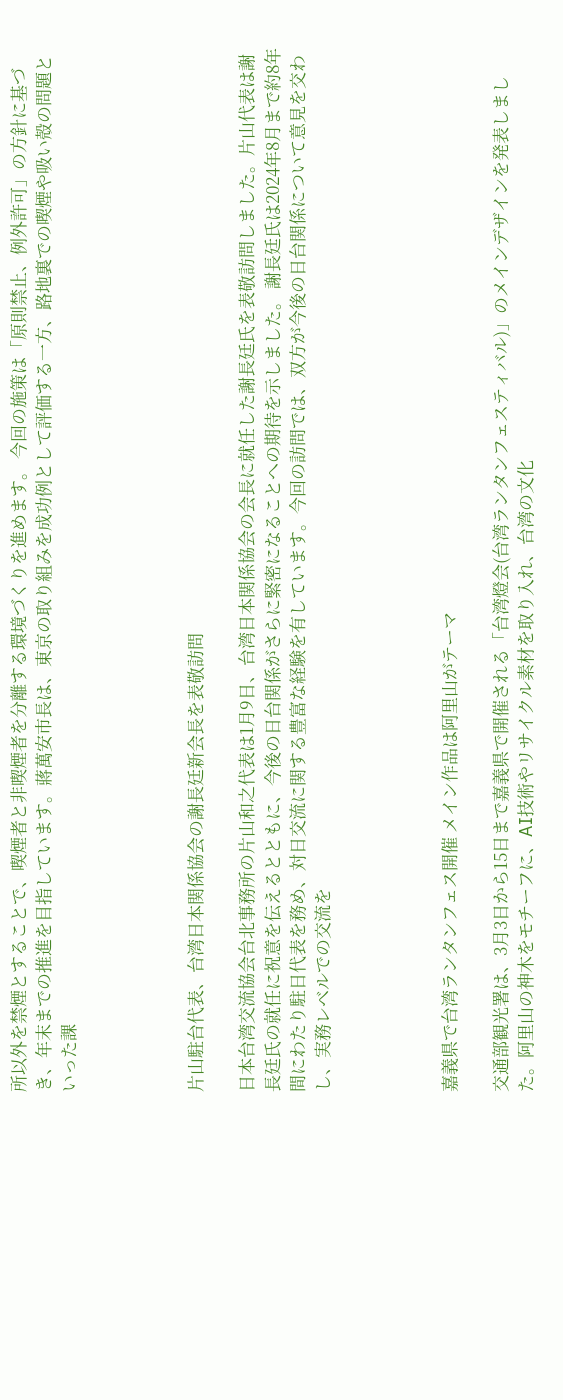所以外を禁煙とすることで、喫煙者と非喫煙者を分離する環境づくりを進めます。 今回の施策は「原則禁止、例外許可」の方針に基づき、年末までの推進を目指しています。蔣萬安市長は、東京の取り組みを成功例として評価する一方、路地裏での喫煙や吸い殻の問題といった課




片山駐台代表、台湾日本関係協会の謝長廷新会長を表敬訪問

日本台湾交流協会台北事務所の片山和之代表は1月9日、台湾日本関係協会の会長に就任した謝長廷氏を表敬訪問しました。片山代表は謝長廷氏の就任に祝意を伝えるとともに、今後の日台関係がさらに緊密になることへの期待を示しました。 謝長廷氏は2024年8月まで約8年間にわたり駐日代表を務め、対日交流に関する豊富な経験を有しています。今回の訪問では、双方が今後の日台関係について意見を交わし、実務レベルでの交流を




嘉義県で台湾ランタンフェス開催 メイン作品は阿里山がテーマ

交通部観光署は、3月3日から15日まで嘉義県で開催される「台湾燈会(台湾ランタンフェスティバル)」のメインデザインを発表しました。阿里山の神木をモチーフに、AI技術やリサイクル素材を取り入れ、台湾の文化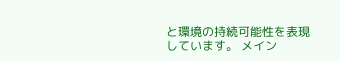と環境の持続可能性を表現しています。 メイン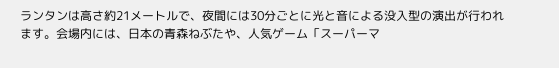ランタンは高さ約21メートルで、夜間には30分ごとに光と音による没入型の演出が行われます。会場内には、日本の青森ねぶたや、人気ゲーム「スーパーマ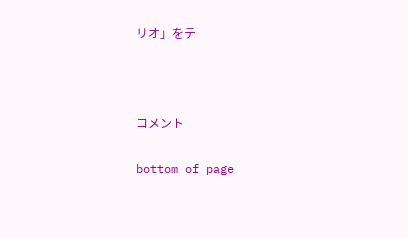リオ」をテ





コメント


bottom of page